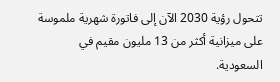تتحول رؤية 2030 الآن إلى فاتورة شهرية ملموسة على ميزانية أكثر من 13 مليون مقيم في السعودية.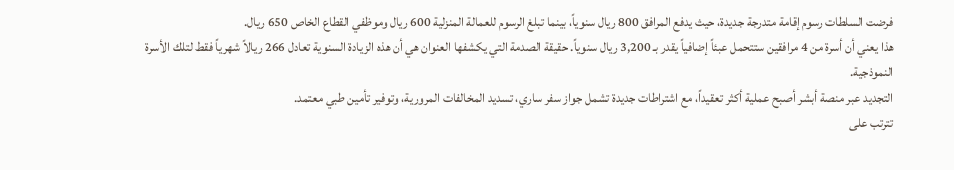فرضت السلطات رسوم إقامة متدرجة جديدة، حيث يدفع المرافق 800 ريال سنوياً، بينما تبلغ الرسوم للعمالة المنزلية 600 ريال وموظفي القطاع الخاص 650 ريال.
هذا يعني أن أسرة من 4 مرافقين ستتحمل عبئاً إضافياً يقدر بـ 3,200 ريال سنوياً. حقيقة الصدمة التي يكشفها العنوان هي أن هذه الزيادة السنوية تعادل 266 ريالاً شهرياً فقط لتلك الأسرة النموذجية.
التجديد عبر منصة أبشر أصبح عملية أكثر تعقيداً، مع اشتراطات جديدة تشمل جواز سفر ساري، تسديد المخالفات المرورية، وتوفير تأمين طبي معتمد.
تترتب على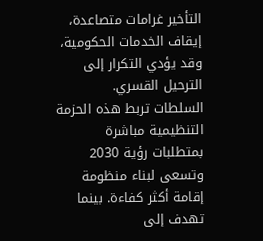التأخير غرامات متصاعدة، إيقاف الخدمات الحكومية، وقد يؤدي التكرار إلى الترحيل القسري.
السلطات تربط هذه الحزمة التنظيمية مباشرة بمتطلبات رؤية 2030 وتسعى لبناء منظومة إقامة أكثر كفاءة. بينما تهدف إلى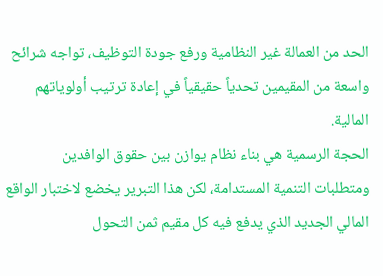الحد من العمالة غير النظامية ورفع جودة التوظيف، تواجه شرائح واسعة من المقيمين تحدياً حقيقياً في إعادة ترتيب أولوياتهم المالية.
الحجة الرسمية هي بناء نظام يوازن بين حقوق الوافدين ومتطلبات التنمية المستدامة، لكن هذا التبرير يخضع لاختبار الواقع المالي الجديد الذي يدفع فيه كل مقيم ثمن التحول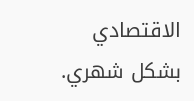الاقتصادي بشكل شهري.